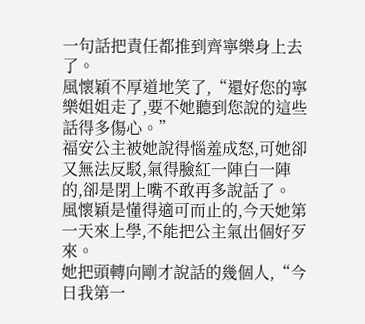一句話把責任都推到齊寧樂身上去了。
風懷穎不厚道地笑了,“還好您的寧樂姐姐走了,要不她聽到您說的這些話得多傷心。”
福安公主被她說得惱羞成怒,可她卻又無法反駁,氣得臉紅一陣白一陣的,卻是閉上嘴不敢再多說話了。
風懷穎是懂得適可而止的,今天她第一天來上學,不能把公主氣出個好歹來。
她把頭轉向剛才說話的幾個人,“今日我第一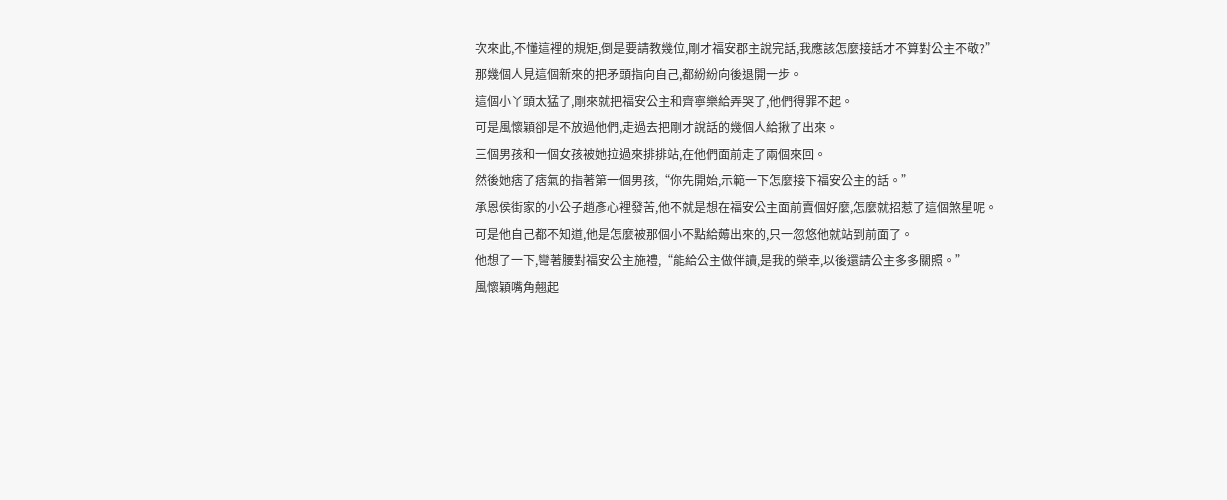次來此,不懂這裡的規矩,倒是要請教幾位,剛才福安郡主說完話,我應該怎麼接話才不算對公主不敬?”
那幾個人見這個新來的把矛頭指向自己,都紛紛向後退開一步。
這個小丫頭太猛了,剛來就把福安公主和齊寧樂給弄哭了,他們得罪不起。
可是風懷穎卻是不放過他們,走過去把剛才說話的幾個人給揪了出來。
三個男孩和一個女孩被她拉過來排排站,在他們面前走了兩個來回。
然後她痞了痞氣的指著第一個男孩,“你先開始,示範一下怎麼接下福安公主的話。”
承恩侯街家的小公子趙彥心裡發苦,他不就是想在福安公主面前賣個好麼,怎麼就招惹了這個煞星呢。
可是他自己都不知道,他是怎麼被那個小不點給薅出來的,只一忽悠他就站到前面了。
他想了一下,彎著腰對福安公主施禮,“能給公主做伴讀,是我的榮幸,以後還請公主多多關照。”
風懷穎嘴角翹起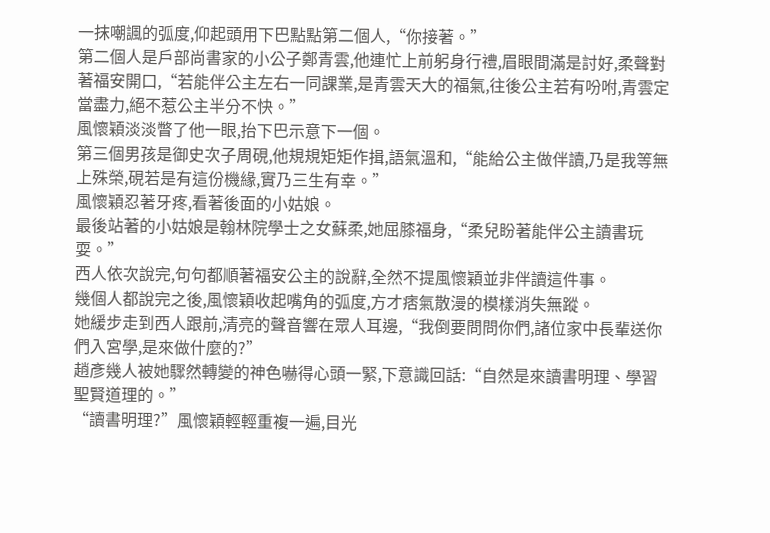一抹嘲諷的弧度,仰起頭用下巴點點第二個人,“你接著。”
第二個人是戶部尚書家的小公子鄭青雲,他連忙上前躬身行禮,眉眼間滿是討好,柔聲對著福安開口,“若能伴公主左右一同課業,是青雲天大的福氣,往後公主若有吩咐,青雲定當盡力,絕不惹公主半分不快。”
風懷穎淡淡瞥了他一眼,抬下巴示意下一個。
第三個男孩是御史次子周硯,他規規矩矩作揖,語氣溫和,“能給公主做伴讀,乃是我等無上殊榮,硯若是有這份機緣,實乃三生有幸。”
風懷穎忍著牙疼,看著後面的小姑娘。
最後站著的小姑娘是翰林院學士之女蘇柔,她屈膝福身,“柔兒盼著能伴公主讀書玩耍。”
西人依次說完,句句都順著福安公主的說辭,全然不提風懷穎並非伴讀這件事。
幾個人都說完之後,風懷穎收起嘴角的弧度,方才痞氣散漫的模樣消失無蹤。
她緩步走到西人跟前,清亮的聲音響在眾人耳邊,“我倒要問問你們,諸位家中長輩送你們入宮學,是來做什麼的?”
趙彥幾人被她驟然轉變的神色嚇得心頭一緊,下意識回話:“自然是來讀書明理、學習聖賢道理的。”
“讀書明理?”風懷穎輕輕重複一遍,目光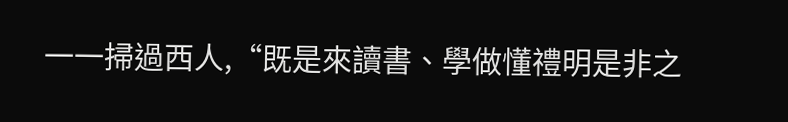一一掃過西人,“既是來讀書、學做懂禮明是非之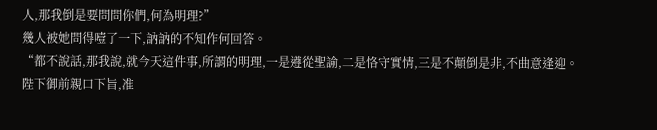人,那我倒是要問問你們,何為明理?”
幾人被她問得噎了一下,訥訥的不知作何回答。
“都不說話,那我說,就今天這件事,所謂的明理,一是遵從聖諭,二是恪守實情,三是不顛倒是非,不曲意逢迎。
陛下御前親口下旨,准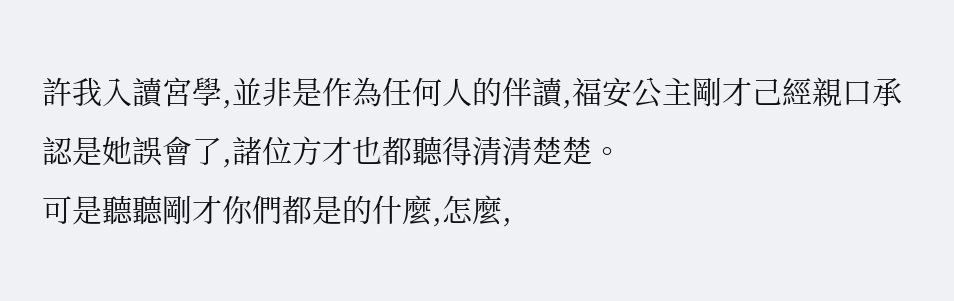許我入讀宮學,並非是作為任何人的伴讀,福安公主剛才己經親口承認是她誤會了,諸位方才也都聽得清清楚楚。
可是聽聽剛才你們都是的什麼,怎麼,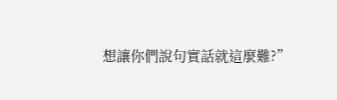想讓你們說句實話就這麼難?”